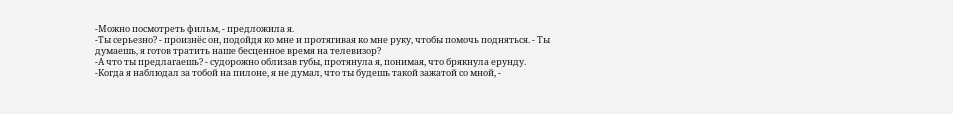-Можно посмотреть фильм, - предложила я.
-Ты серьезно? - произнёс он, подойдя ко мне и протягивая ко мне руку, чтобы помочь подняться. - Ты думаешь, я готов тратить наше бесценное время на телевизор?
-А что ты предлагаешь? - судорожно облизав губы, протянула я, понимая, что брякнула ерунду.
-Когда я наблюдал за тобой на пилоне, я не думал, что ты будешь такой зажатой со мной, -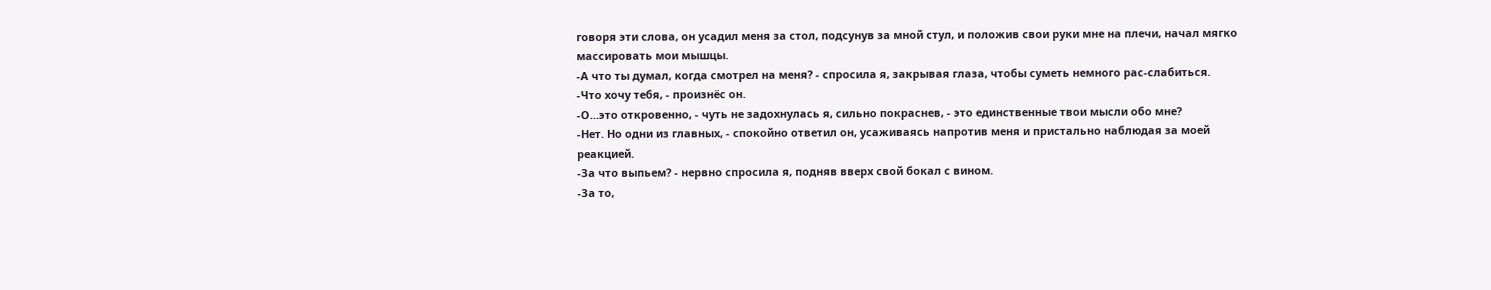говоря эти слова, он усадил меня за стол, подсунув за мной стул, и положив свои руки мне на плечи, начал мягко массировать мои мышцы.
-А что ты думал, когда смотрел на меня? - спросила я, закрывая глаза, чтобы суметь немного рас-слабиться.
-Что хочу тебя, - произнёс он.
-О...это откровенно, - чуть не задохнулась я, сильно покраснев, - это единственные твои мысли обо мне?
-Нет. Но одни из главных, - спокойно ответил он, усаживаясь напротив меня и пристально наблюдая за моей реакцией.
-За что выпьем? - нервно спросила я, подняв вверх свой бокал с вином.
-За то,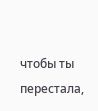чтобы ты перестала,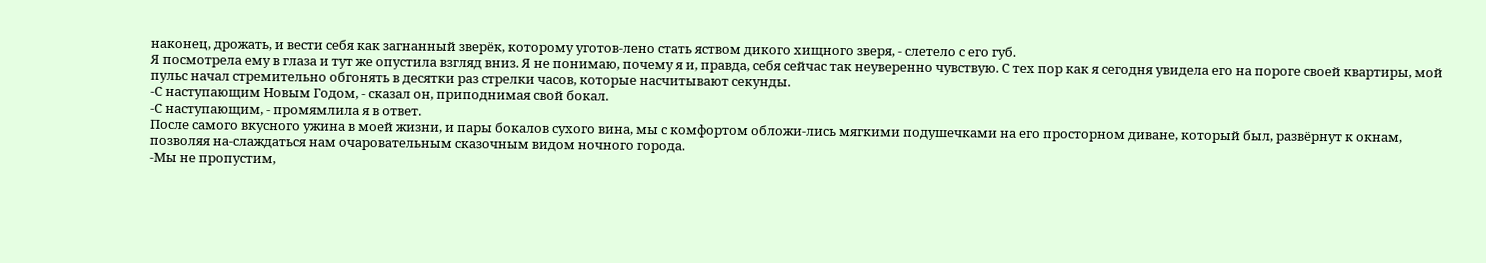наконец, дрожать, и вести себя как загнанный зверёк, которому уготов-лено стать яством дикого хищного зверя, - слетело с его губ.
Я посмотрела ему в глаза и тут же опустила взгляд вниз. Я не понимаю, почему я и, правда, себя сейчас так неуверенно чувствую. С тех пор как я сегодня увидела его на пороге своей квартиры, мой пульс начал стремительно обгонять в десятки раз стрелки часов, которые насчитывают секунды.
-С наступающим Новым Годом, - сказал он, приподнимая свой бокал.
-С наступающим, - промямлила я в ответ.
После самого вкусного ужина в моей жизни, и пары бокалов сухого вина, мы с комфортом обложи-лись мягкими подушечками на его просторном диване, который был, развёрнут к окнам, позволяя на-слаждаться нам очаровательным сказочным видом ночного города.
-Мы не пропустим,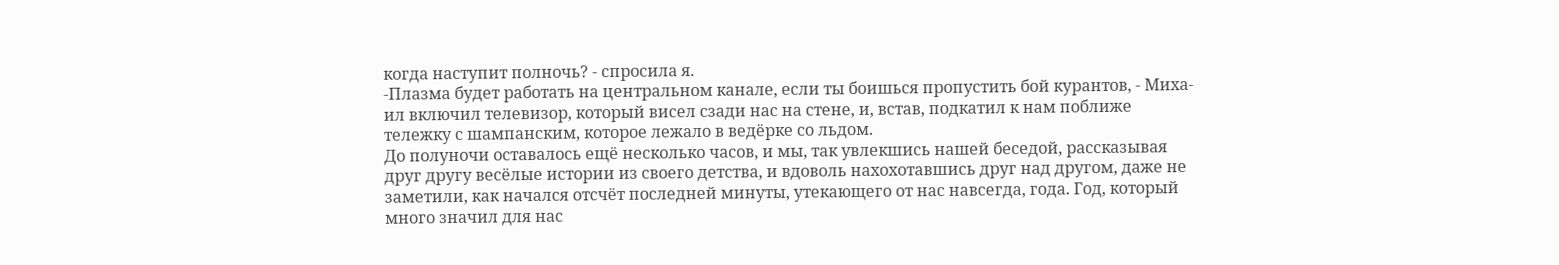когда наступит полночь? - спросила я.
-Плазма будет работать на центральном канале, если ты боишься пропустить бой курантов, - Миха-ил включил телевизор, который висел сзади нас на стене, и, встав, подкатил к нам поближе тележку с шампанским, которое лежало в ведёрке со льдом.
До полуночи оставалось ещё несколько часов, и мы, так увлекшись нашей беседой, рассказывая друг другу весёлые истории из своего детства, и вдоволь нахохотавшись друг над другом, даже не заметили, как начался отсчёт последней минуты, утекающего от нас навсегда, года. Год, который много значил для нас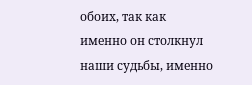обоих, так как именно он столкнул наши судьбы, именно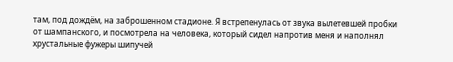там, под дождём, на заброшенном стадионе. Я встрепенулась от звука вылетевшей пробки от шампанского, и посмотрела на человека, который сидел напротив меня и наполнял хрустальные фужеры шипучей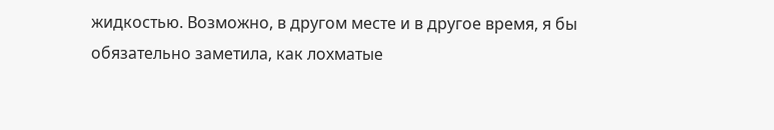жидкостью. Возможно, в другом месте и в другое время, я бы обязательно заметила, как лохматые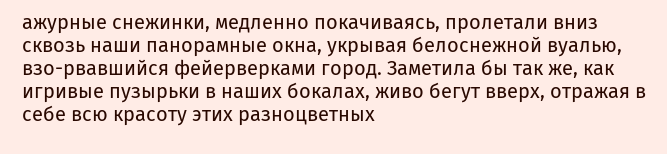ажурные снежинки, медленно покачиваясь, пролетали вниз сквозь наши панорамные окна, укрывая белоснежной вуалью, взо-рвавшийся фейерверками город. Заметила бы так же, как игривые пузырьки в наших бокалах, живо бегут вверх, отражая в себе всю красоту этих разноцветных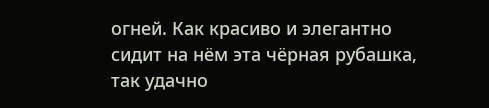огней. Как красиво и элегантно сидит на нём эта чёрная рубашка, так удачно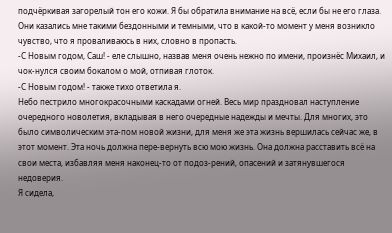подчёркивая загорелый тон его кожи. Я бы обратила внимание на всё, если бы не его глаза. Они казались мне такими бездонными и темными, что в какой-то момент у меня возникло чувство, что я проваливаюсь в них, словно в пропасть.
-С Новым годом, Саш! - еле слышно, назвав меня очень нежно по имени, произнёс Михаил, и чок-нулся своим бокалом о мой, отпивая глоток.
-С Новым годом! - также тихо ответила я.
Небо пестрило многокрасочными каскадами огней. Весь мир праздновал наступление очередного новолетия, вкладывая в него очередные надежды и мечты. Для многих, это было символическим эта-пом новой жизни, для меня же эта жизнь вершилась сейчас же, в этот момент. Эта ночь должна пере-вернуть всю мою жизнь. Она должна расставить всё на свои места, избавляя меня наконец-то от подоз-рений, опасений и затянувшегося недоверия.
Я сидела,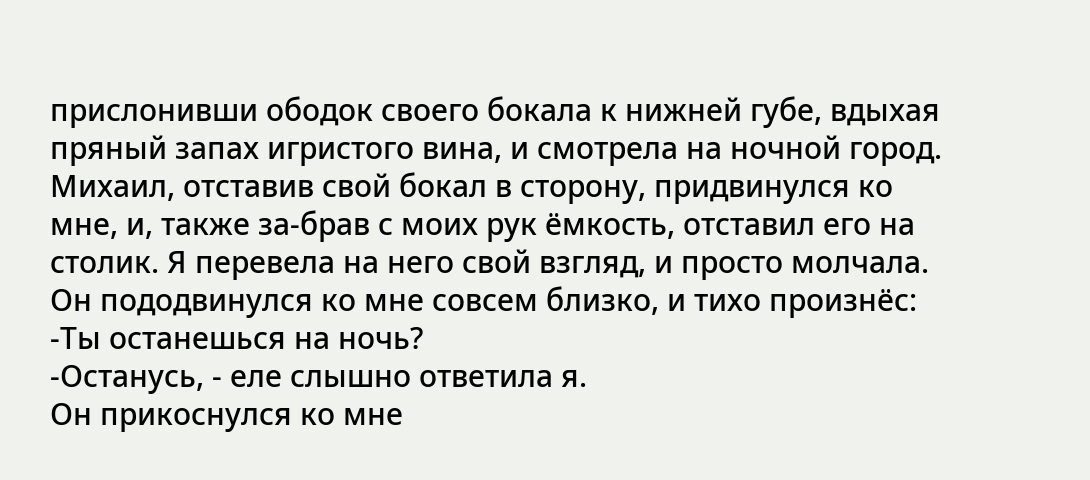прислонивши ободок своего бокала к нижней губе, вдыхая пряный запах игристого вина, и смотрела на ночной город. Михаил, отставив свой бокал в сторону, придвинулся ко мне, и, также за-брав с моих рук ёмкость, отставил его на столик. Я перевела на него свой взгляд, и просто молчала. Он пододвинулся ко мне совсем близко, и тихо произнёс:
-Ты останешься на ночь?
-Останусь, - еле слышно ответила я.
Он прикоснулся ко мне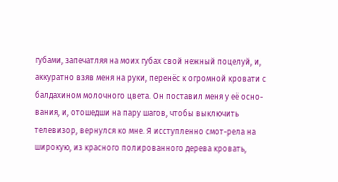губами, запечатляя на моих губах свой нежный поцелуй, и, аккуратно взяв меня на руки, перенёс к огромной кровати с балдахином молочного цвета. Он поставил меня у её осно-вания, и, отошедши на пару шагов, чтобы выключить телевизор, вернулся ко мне. Я исступленно смот-рела на широкую, из красного полированного дерева кровать,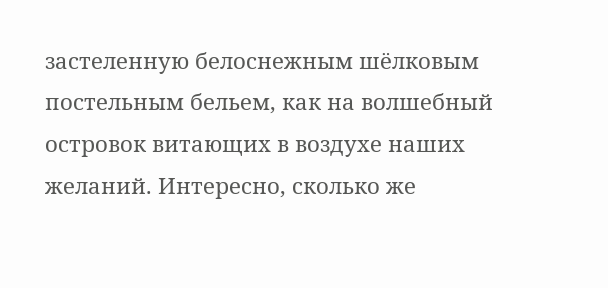застеленную белоснежным шёлковым постельным бельем, как на волшебный островок витающих в воздухе наших желаний. Интересно, сколько же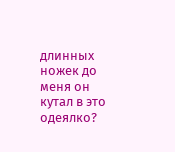длинных ножек до меня он кутал в это одеялко?